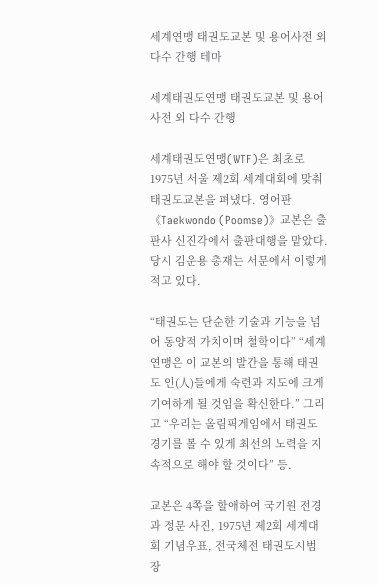세계연맹 태권도교본 및 용어사전 외 다수 간행 테마

세계태권도연맹 태권도교본 및 용어사전 외 다수 간행

세계태권도연맹(WTF)은 최초로 1975년 서울 제2회 세계대회에 맞춰  태권도교본을 펴냈다. 영어판 《Taekwondo (Poomse)》교본은 출판사 신진각에서 출판대행을 맡았다. 당시 김운용 총재는 서문에서 이렇게 적고 있다.

“태권도는 단순한 기술과 기능을 넘어 동양적 가치이며 철학이다” “세계연맹은 이 교본의 발간을 통해 태권도 인(人)들에게 숙련과 지도에 크게 기여하게 될 것임을 확신한다.” 그리고 “우리는 올림픽게임에서 태권도경기를 볼 수 있게 최선의 노력을 지속적으로 해야 할 것이다” 등.

교본은 4쪽을 할애하여 국기원 전경과 정문 사진, 1975년 제2회 세계대회 기념우표, 전국체전 태권도시범 장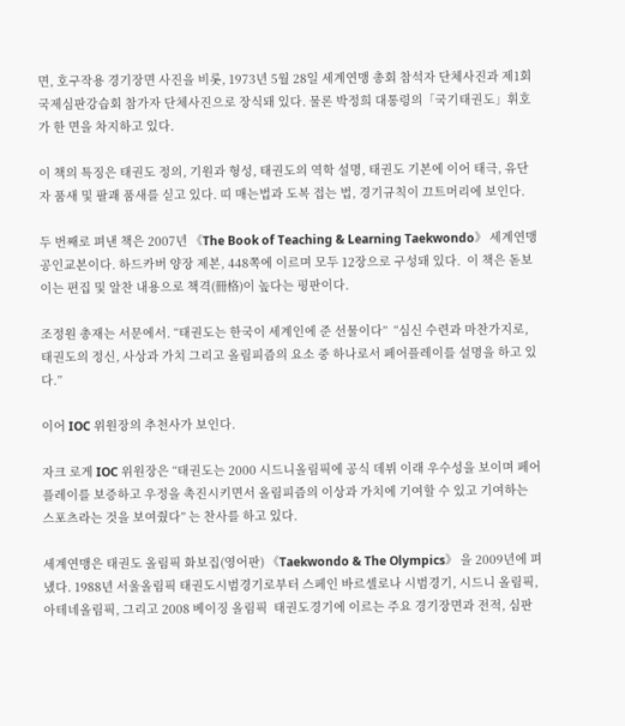면, 호구작용 경기장면 사진을 비롯, 1973년 5월 28일 세계연맹 총회 참석자 단체사진과 제1회 국제심판강습회 참가자 단체사진으로 장식돼 있다. 물론 박정희 대통령의「국기태권도」휘호가 한 면을 차지하고 있다.

이 책의 특징은 태권도 정의, 기원과 형성, 태권도의 역학 설명, 태권도 기본에 이어 태극, 유단자 품새 및 팔괘 품새를 싣고 있다. 띠 매는법과 도복 접는 법, 경기규칙이 끄트머리에 보인다.

두 번째로 펴낸 책은 2007년 《The Book of Teaching & Learning Taekwondo》 세계연맹 공인교본이다. 하드카버 양장 제본, 448쪽에 이르며 모두 12장으로 구성돼 있다.  이 책은 돋보이는 편집 및 알찬 내용으로 책격(冊格)이 높다는 평판이다.

조정원 총재는 서문에서. “태권도는 한국이 세계인에 준 선물이다”  “심신 수련과 마찬가지로, 태권도의 정신, 사상과 가치 그리고 올림피즘의 요소 중 하나로서 페어플레이를 설명을 하고 있다.”

이어 IOC 위원장의 추천사가 보인다.

자크 로게 IOC 위원장은 “태권도는 2000 시드니올림픽에 공식 데뷔 이래 우수성을 보이며 페어플레이를 보증하고 우정을 촉진시키면서 올림피즘의 이상과 가치에 기여할 수 있고 기여하는 스포츠라는 것을 보여줬다” 는 찬사를 하고 있다.

세계연맹은 태권도 올림픽 화보집(영어판) 《Taekwondo & The Olympics》 을 2009년에 펴냈다. 1988년 서울올림픽 태권도시범경기로부터 스페인 바르셀로나 시범경기, 시드니 올림픽, 아테네올림픽, 그리고 2008 베이징 올림픽  태권도경기에 이르는 주요 경기장면과 전적, 심판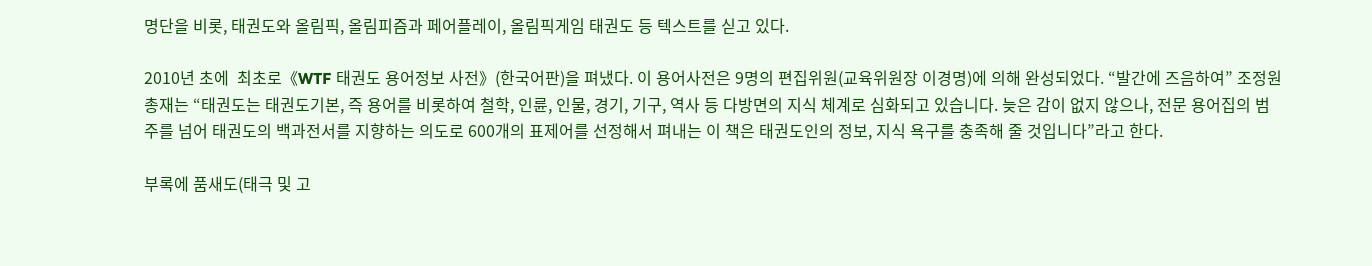명단을 비롯, 태권도와 올림픽, 올림피즘과 페어플레이, 올림픽게임 태권도 등 텍스트를 싣고 있다.

2010년 초에  최초로《WTF 태권도 용어정보 사전》(한국어판)을 펴냈다. 이 용어사전은 9명의 편집위원(교육위원장 이경명)에 의해 완성되었다. “발간에 즈음하여” 조정원 총재는 “태권도는 태권도기본, 즉 용어를 비롯하여 철학, 인륜, 인물, 경기, 기구, 역사 등 다방면의 지식 체계로 심화되고 있습니다. 늦은 감이 없지 않으나, 전문 용어집의 범주를 넘어 태권도의 백과전서를 지향하는 의도로 600개의 표제어를 선정해서 펴내는 이 책은 태권도인의 정보, 지식 욕구를 충족해 줄 것입니다”라고 한다.

부록에 품새도(태극 및 고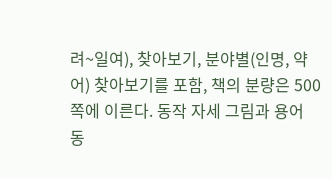려~일여), 찾아보기, 분야별(인명, 약어) 찾아보기를 포함, 책의 분량은 500쪽에 이른다. 동작 자세 그림과 용어 동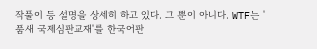작풀이 등 설명을 상세히 하고 있다. 그 뿐이 아니다. WTF는 '품새 국제심판교재'를 한국어판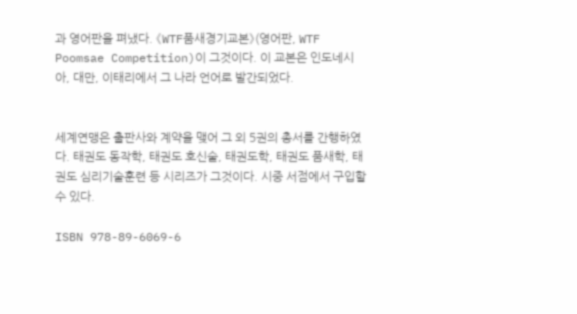과 영어판을 펴냈다. 《WTF품새경기교본》(영어판, WTF Poomsae Competition)이 그것이다. 이 교본은 인도네시아, 대만, 이태리에서 그 나라 언어로 발간되었다.


세계연맹은 출판사와 계약을 맺어 그 외 5권의 총서를 간행하였다. 태권도 동작학, 태권도 호신술, 태권도학, 태권도 품새학, 태권도 심리기술훈련 등 시리즈가 그것이다. 시중 서점에서 구입할 수 있다.

ISBN 978-89-6069-6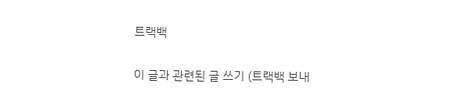트랙백

이 글과 관련된 글 쓰기 (트랙백 보내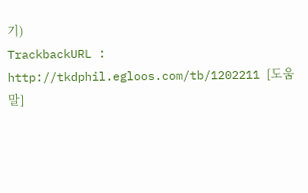기)
TrackbackURL : http://tkdphil.egloos.com/tb/1202211 [도움말]